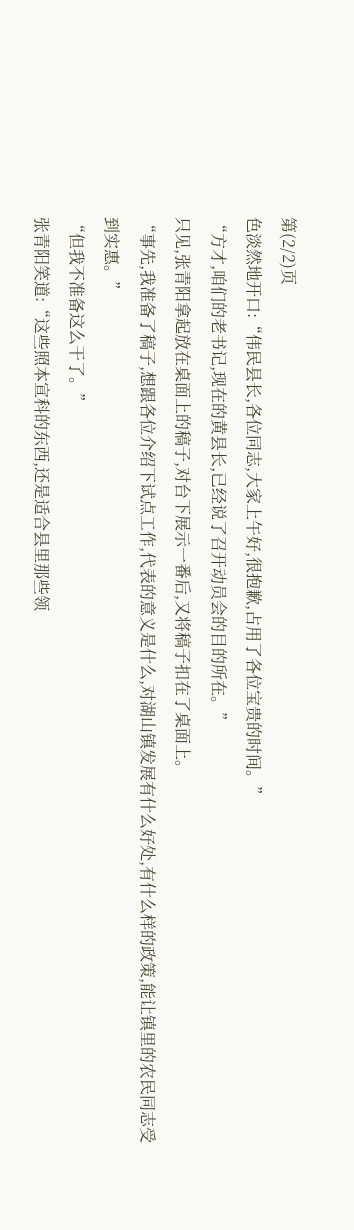第(2/2)页
色淡然地开口:“伟民县长,各位同志,大家上午好,很抱歉,占用了各位宝贵的时间。”
“方才,咱们的老书记,现在的黄县长,已经说了召开动员会的目的所在。”
只见,张青阳拿起放在桌面上的稿子,对台下展示一番后,又将稿子扣在了桌面上。
“事先,我准备了稿子,想跟各位介绍下试点工作,代表的意义是什么,对湖山镇发展有什么好处,有什么样的政策,能让镇里的农民同志受到实惠。”
“但我不准备这么干了。”
张青阳笑道:“这些照本宣科的东西,还是适合县里那些领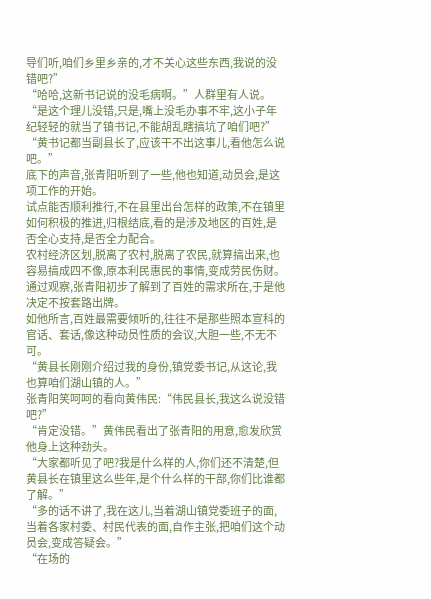导们听,咱们乡里乡亲的,才不关心这些东西,我说的没错吧?”
“哈哈,这新书记说的没毛病啊。”人群里有人说。
“是这个理儿没错,只是,嘴上没毛办事不牢,这小子年纪轻轻的就当了镇书记,不能胡乱瞎搞坑了咱们吧?”
“黄书记都当副县长了,应该干不出这事儿,看他怎么说吧。”
底下的声音,张青阳听到了一些,他也知道,动员会,是这项工作的开始。
试点能否顺利推行,不在县里出台怎样的政策,不在镇里如何积极的推进,归根结底,看的是涉及地区的百姓,是否全心支持,是否全力配合。
农村经济区划,脱离了农村,脱离了农民,就算搞出来,也容易搞成四不像,原本利民惠民的事情,变成劳民伤财。
通过观察,张青阳初步了解到了百姓的需求所在,于是他决定不按套路出牌。
如他所言,百姓最需要倾听的,往往不是那些照本宣科的官话、套话,像这种动员性质的会议,大胆一些,不无不可。
“黄县长刚刚介绍过我的身份,镇党委书记,从这论,我也算咱们湖山镇的人。”
张青阳笑呵呵的看向黄伟民:“伟民县长,我这么说没错吧?”
“肯定没错。”黄伟民看出了张青阳的用意,愈发欣赏他身上这种劲头。
“大家都听见了吧?我是什么样的人,你们还不清楚,但黄县长在镇里这么些年,是个什么样的干部,你们比谁都了解。”
“多的话不讲了,我在这儿,当着湖山镇党委班子的面,当着各家村委、村民代表的面,自作主张,把咱们这个动员会,变成答疑会。”
“在场的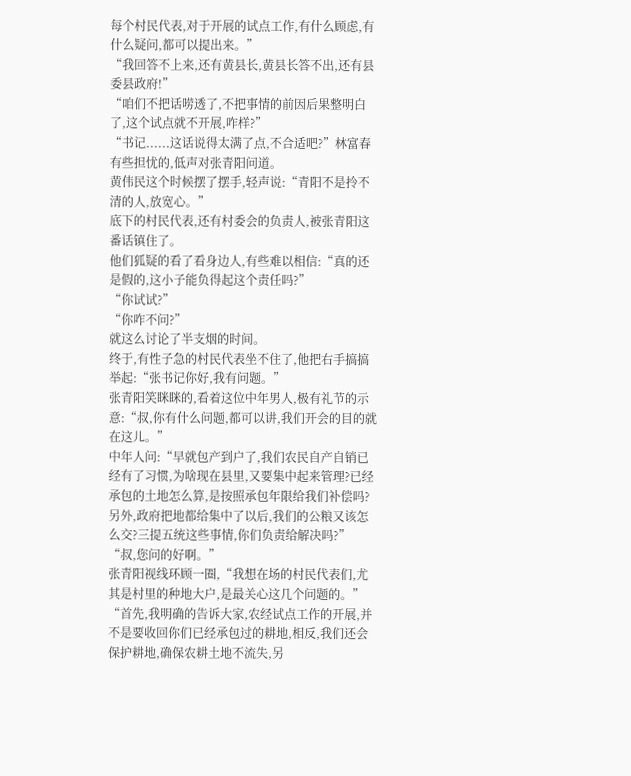每个村民代表,对于开展的试点工作,有什么顾虑,有什么疑问,都可以提出来。”
“我回答不上来,还有黄县长,黄县长答不出,还有县委县政府!”
“咱们不把话唠透了,不把事情的前因后果整明白了,这个试点就不开展,咋样?”
“书记......这话说得太满了点,不合适吧?”林富春有些担忧的,低声对张青阳问道。
黄伟民这个时候摆了摆手,轻声说:“青阳不是拎不清的人,放宽心。”
底下的村民代表,还有村委会的负责人,被张青阳这番话镇住了。
他们狐疑的看了看身边人,有些难以相信:“真的还是假的,这小子能负得起这个责任吗?”
“你试试?”
“你咋不问?”
就这么讨论了半支烟的时间。
终于,有性子急的村民代表坐不住了,他把右手搞搞举起:“张书记你好,我有问题。”
张青阳笑眯眯的,看着这位中年男人,极有礼节的示意:“叔,你有什么问题,都可以讲,我们开会的目的就在这儿。”
中年人问:“早就包产到户了,我们农民自产自销已经有了习惯,为啥现在县里,又要集中起来管理?已经承包的土地怎么算,是按照承包年限给我们补偿吗?另外,政府把地都给集中了以后,我们的公粮又该怎么交?三提五统这些事情,你们负责给解决吗?”
“叔,您问的好啊。”
张青阳视线环顾一圈,“我想在场的村民代表们,尤其是村里的种地大户,是最关心这几个问题的。”
“首先,我明确的告诉大家,农经试点工作的开展,并不是要收回你们已经承包过的耕地,相反,我们还会保护耕地,确保农耕土地不流失,另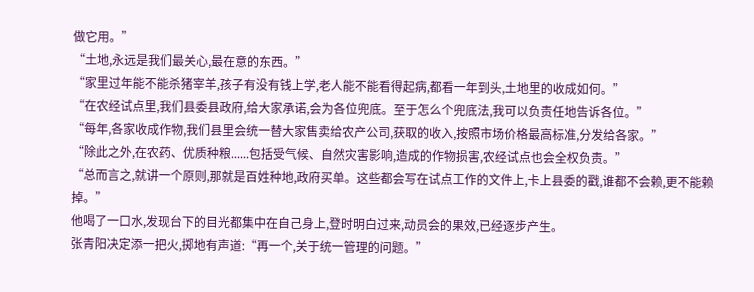做它用。”
“土地,永远是我们最关心,最在意的东西。”
“家里过年能不能杀猪宰羊,孩子有没有钱上学,老人能不能看得起病,都看一年到头,土地里的收成如何。”
“在农经试点里,我们县委县政府,给大家承诺,会为各位兜底。至于怎么个兜底法,我可以负责任地告诉各位。”
“每年,各家收成作物,我们县里会统一替大家售卖给农产公司,获取的收入,按照市场价格最高标准,分发给各家。”
“除此之外,在农药、优质种粮......包括受气候、自然灾害影响,造成的作物损害,农经试点也会全权负责。”
“总而言之,就讲一个原则,那就是百姓种地,政府买单。这些都会写在试点工作的文件上,卡上县委的戳,谁都不会赖,更不能赖掉。”
他喝了一口水,发现台下的目光都集中在自己身上,登时明白过来,动员会的果效,已经逐步产生。
张青阳决定添一把火,掷地有声道:“再一个,关于统一管理的问题。”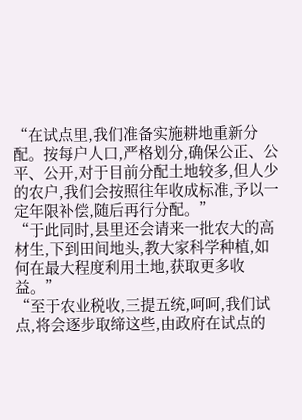“在试点里,我们准备实施耕地重新分配。按每户人口,严格划分,确保公正、公平、公开,对于目前分配土地较多,但人少的农户,我们会按照往年收成标准,予以一定年限补偿,随后再行分配。”
“于此同时,县里还会请来一批农大的高材生,下到田间地头,教大家科学种植,如何在最大程度利用土地,获取更多收益。”
“至于农业税收,三提五统,呵呵,我们试点,将会逐步取缔这些,由政府在试点的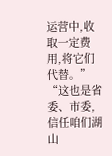运营中,收取一定费用,将它们代替。”
“这也是省委、市委,信任咱们湖山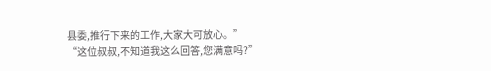县委,推行下来的工作,大家大可放心。”
“这位叔叔,不知道我这么回答,您满意吗?”